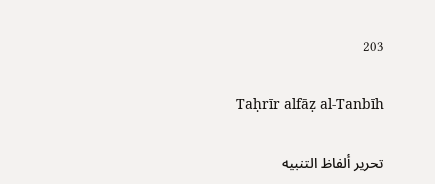203

Taḥrīr alfāẓ al-Tanbīh

تحرير ألفاظ التنبيه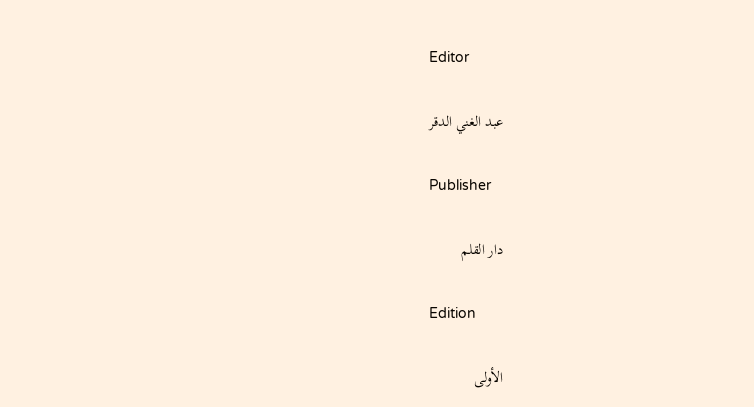Editor

عبد الغني الدقر

Publisher

دار القلم

Edition

الأولى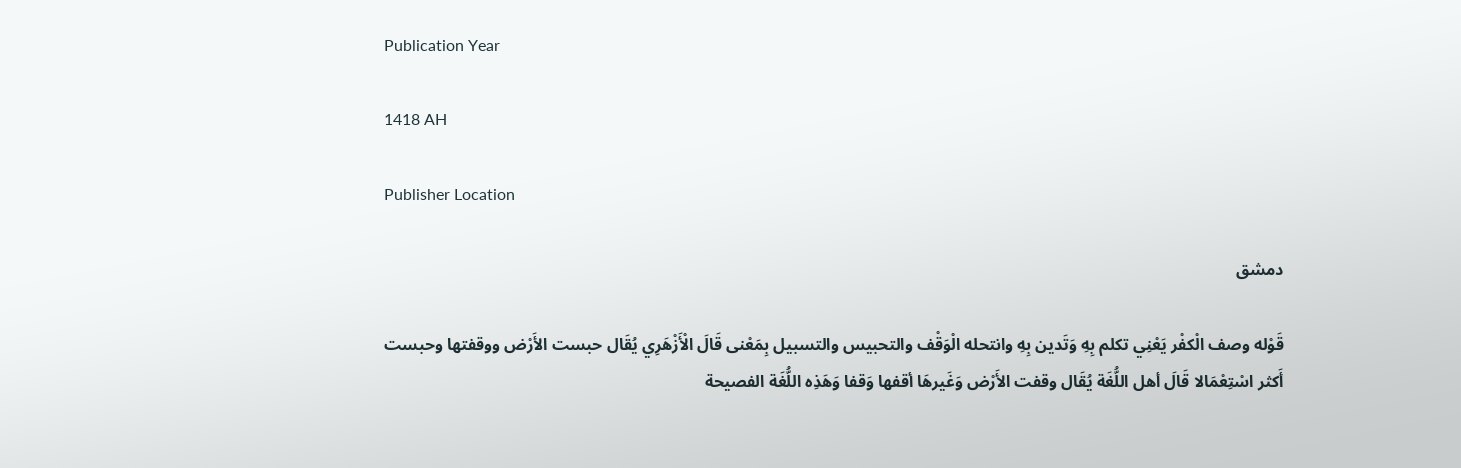Publication Year

1418 AH

Publisher Location

دمشق

قَوْله وصف الْكفْر يَعْنِي تكلم بِهِ وَتَدين بِهِ وانتحله الْوَقْف والتحبيس والتسبيل بِمَعْنى قَالَ الْأَزْهَرِي يُقَال حبست الأَرْض ووقفتها وحبست
أَكثر اسْتِعْمَالا قَالَ أهل اللُّغَة يُقَال وقفت الأَرْض وَغَيرهَا أقفها وَقفا وَهَذِه اللُّغَة الفصيحة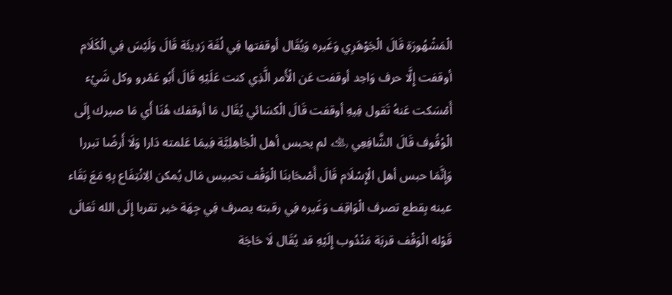الْمَشْهُورَة قَالَ الْجَوْهَرِي وَغَيره وَيُقَال أوقفتها فِي لُغَة رَدِيئَة قَالَ وَلَيْسَ فِي الْكَلَام أوقفت إِلَّا حرف وَاحِد أوقفت عَن الْأَمر الَّذِي كنت عَلَيْهِ قَالَ أَبُو عَمْرو وكل شَيْء أَمْسَكت عَنهُ تَقول فِيهِ أوقفت قَالَ الْكسَائي يُقَال مَا أوقفك هُنَا أَي مَا صيرك إِلَى الْوُقُوف قَالَ الشَّافِعِي ﵀ لم يحبس أهل الْجَاهِلِيَّة فِيمَا عَلمته دَارا وَلَا أَرضًا تبررا وَإِنَّمَا حبس أهل الْإِسْلَام قَالَ أَصْحَابنَا الْوَقْف تحبيس مَال يُمكن الِانْتِفَاع بِهِ مَعَ بَقَاء عينه بِقطع تصرف الْوَاقِف وَغَيره فِي رقبته يصرف فِي جِهَة خير تقربا إِلَى الله تَعَالَى
قَوْله الْوَقْف قربَة مَنْدُوب إِلَيْهِ قد يُقَال لَا حَاجَة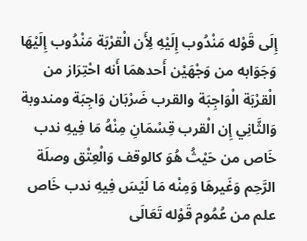إِلَى قَوْله مَنْدُوب إِلَيْهِ لِأَن الْقرْبَة مَنْدُوب إِلَيْهَا وَجَوَابه من وَجْهَيْن أَحدهمَا أَنه احْتِرَاز من الْقرْبَة الْوَاجِبَة والقرب ضَرْبَان وَاجِبَة ومندوبة وَالثَّانِي إِن الْقرب قِسْمَانِ مِنْهُ مَا فِيهِ ندب خَاص من حَيْثُ هُوَ كالوقف وَالْعِتْق وصلَة الرَّحِم وَغَيرهَا وَمِنْه مَا لَيْسَ فِيهِ ندب خَاص علم من عُمُوم قَوْله تَعَالَى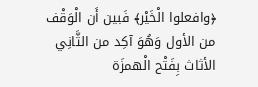﴿وافعلوا الْخَيْر﴾ فَبين أَن الْوَقْف من الأول وَهُوَ آكِد من الثَّانِي
الأثاث بِفَتْح الْهمزَة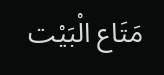مَتَاع الْبَيْت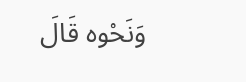وَنَحْوه قَالَ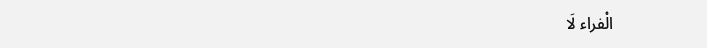الْفراء لَا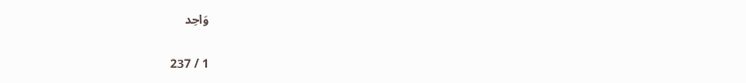وَاحِد

1 / 237